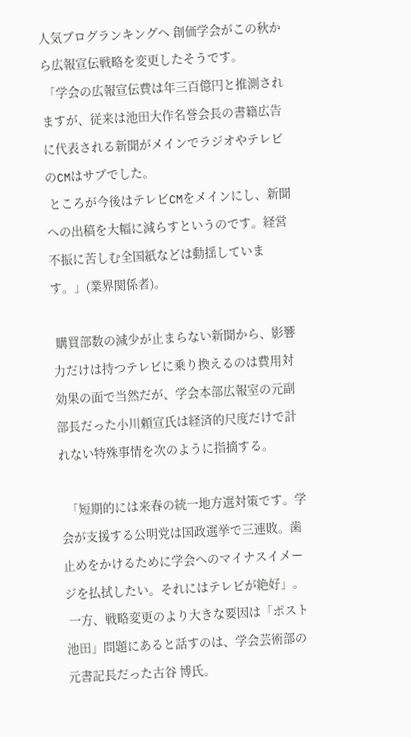人気ブログランキングへ 創価学会がこの秋から広報宣伝戦略を変更したそうです。
 「学会の広報宣伝費は年三百億円と推測されますが、従来は池田大作名誉会長の書籍広告に代表される新聞がメインでラジオやテレビのCMはサブでした。
 ところが今後はテレビCMをメインにし、新聞への出稿を大幅に減らすというのです。経営不振に苦しむ全国紙などは動揺しています。」(業界関係者)。

 購買部数の減少が止まらない新聞から、影響力だけは持つテレビに乗り換えるのは費用対効果の面で当然だが、学会本部広報室の元副部長だった小川頼宣氏は経済的尺度だけで計れない特殊事情を次のように指摘する。

  「短期的には来春の統一地方選対策です。学会が支援する公明党は国政選挙で三連敗。歯止めをかけるために学会へのマイナスイメージを払拭したい。それにはテレビが絶好」。
 一方、戦略変更のより大きな要因は「ポスト池田」問題にあると話すのは、学会芸術部の元書記長だった古谷 博氏。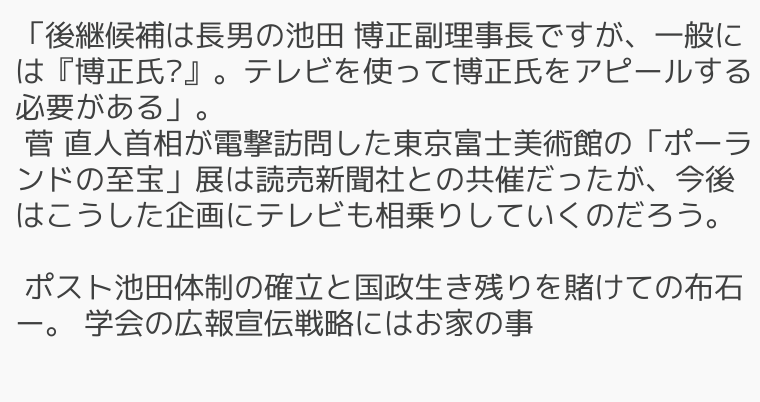「後継候補は長男の池田 博正副理事長ですが、一般には『博正氏?』。テレビを使って博正氏をアピールする必要がある」。
 菅 直人首相が電撃訪問した東京富士美術館の「ポーランドの至宝」展は読売新聞社との共催だったが、今後はこうした企画にテレビも相乗りしていくのだろう。

 ポスト池田体制の確立と国政生き残りを賭けての布石ー。 学会の広報宣伝戦略にはお家の事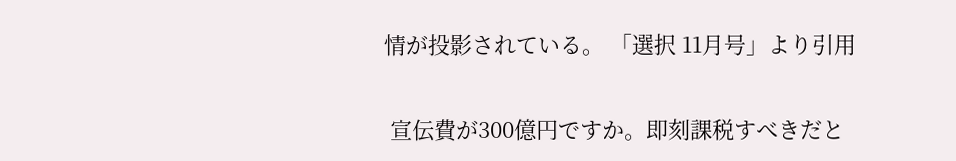情が投影されている。 「選択 11月号」より引用

 宣伝費が300億円ですか。即刻課税すべきだと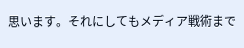思います。それにしてもメディア戦術まで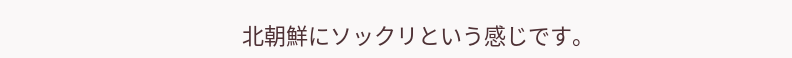北朝鮮にソックリという感じです。